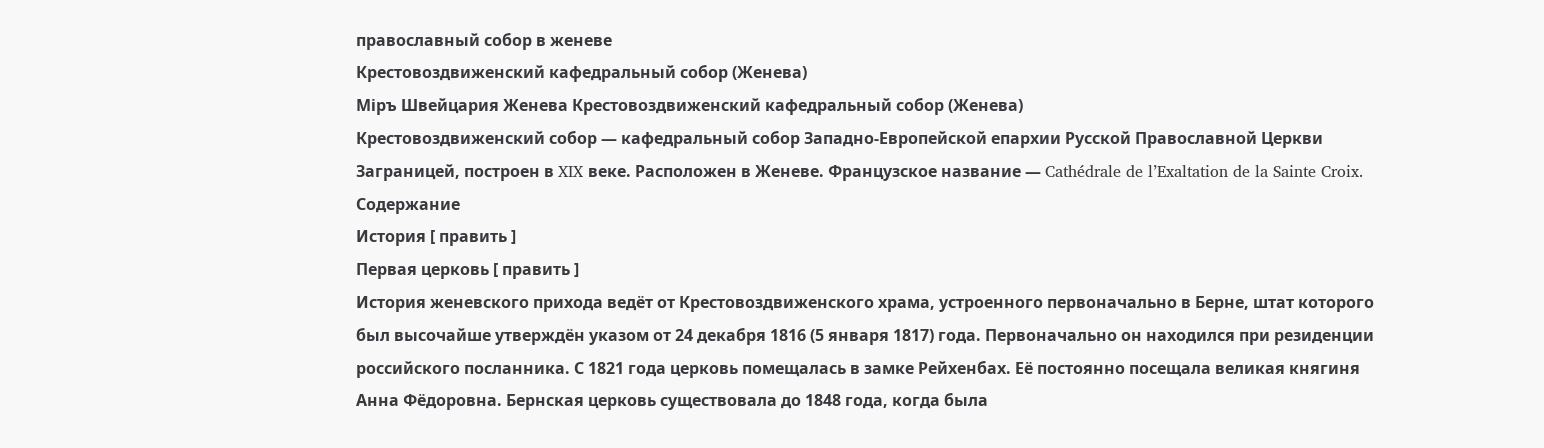православный собор в женеве
Крестовоздвиженский кафедральный собор (Женева)
Мiръ Швейцария Женева Крестовоздвиженский кафедральный собор (Женева)
Крестовоздвиженский собор — кафедральный собор Западно-Европейской епархии Русской Православной Церкви Заграницей, построен в XIX веке. Расположен в Женеве. Французское название — Cathédrale de l’Exaltation de la Sainte Croix.
Содержание
История [ править ]
Первая церковь [ править ]
История женевского прихода ведёт от Крестовоздвиженского храма, устроенного первоначально в Берне, штат которого был высочайше утверждён указом от 24 декабря 1816 (5 января 1817) года. Первоначально он находился при резиденции российского посланника. С 1821 года церковь помещалась в замке Рейхенбах. Её постоянно посещала великая княгиня Анна Фёдоровна. Бернская церковь существовала до 1848 года, когда была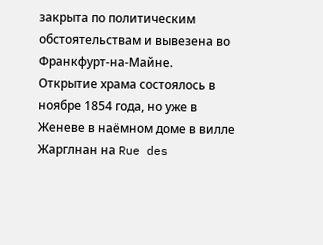закрыта по политическим обстоятельствам и вывезена во Франкфурт-на-Майне.
Открытие храма состоялось в ноябре 1854 года, но уже в Женеве в наёмном доме в вилле Жарглнан на Rue des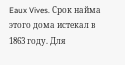Eaux Vives. Срок найма этого дома истекал в 1863 году. Для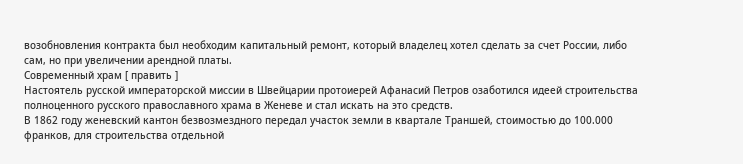возобновления контракта был необходим капитальный ремонт, который владелец хотел сделать за счет России, либо сам, но при увеличении арендной платы.
Современный храм [ править ]
Настоятель русской императорской миссии в Швейцарии протоиерей Афанасий Петров озаботился идеей строительства полноценного русского православного храма в Женеве и стал искать на это средств.
В 1862 году женевский кантон безвозмездного передал участок земли в квартале Траншей, стоимостью до 100.000 франков, для строительства отдельной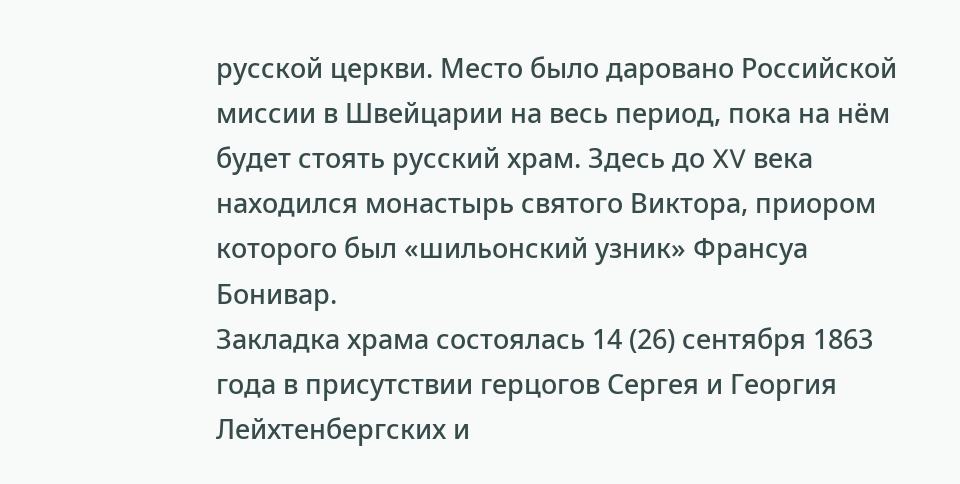русской церкви. Место было даровано Российской миссии в Швейцарии на весь период, пока на нём будет стоять русский храм. Здесь до XV века находился монастырь святого Виктора, приором которого был «шильонский узник» Франсуа Бонивар.
Закладка храма состоялась 14 (26) сентября 1863 года в присутствии герцогов Сергея и Георгия Лейхтенбергских и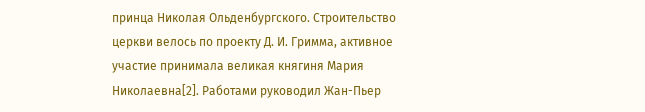принца Николая Ольденбургского. Строительство церкви велось по проекту Д. И. Гримма, активное участие принимала великая княгиня Мария Николаевна[2]. Работами руководил Жан-Пьер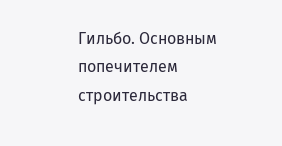Гильбо. Основным попечителем строительства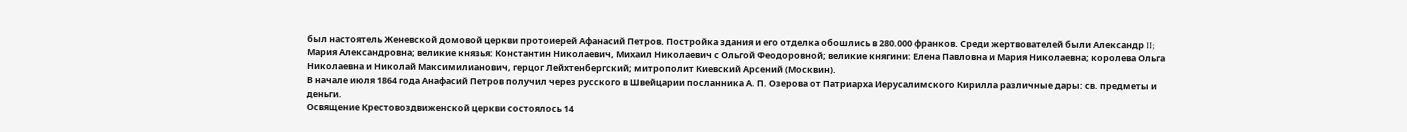был настоятель Женевской домовой церкви протоиерей Афанасий Петров. Постройка здания и его отделка обошлись в 280.000 франков. Среди жертвователей были Александр II; Мария Александровна; великие князья: Константин Николаевич, Михаил Николаевич с Ольгой Феодоровной; великие княгини: Елена Павловна и Мария Николаевна; королева Ольга Николаевна и Николай Максимилианович, герцог Лейхтенбергский; митрополит Киевский Арсений (Москвин).
В начале июля 1864 года Анафасий Петров получил через русского в Швейцарии посланника А. П. Озерова от Патриарха Иерусалимского Кирилла различные дары: св. предметы и деньги.
Освящение Крестовоздвиженской церкви состоялось 14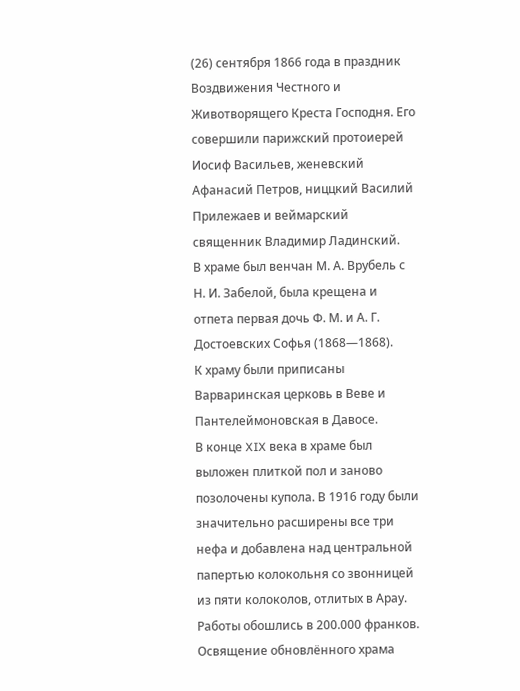(26) сентября 1866 года в праздник Воздвижения Честного и Животворящего Креста Господня. Его совершили парижский протоиерей Иосиф Васильев, женевский Афанасий Петров, ниццкий Василий Прилежаев и веймарский священник Владимир Ладинский.
В храме был венчан М. А. Врубель с Н. И. Забелой, была крещена и отпета первая дочь Ф. М. и А. Г. Достоевских Софья (1868—1868).
К храму были приписаны Варваринская церковь в Веве и Пантелеймоновская в Давосе.
В конце XIX века в храме был выложен плиткой пол и заново позолочены купола. В 1916 году были значительно расширены все три нефа и добавлена над центральной папертью колокольня со звонницей из пяти колоколов, отлитых в Арау. Работы обошлись в 200.000 франков. Освящение обновлённого храма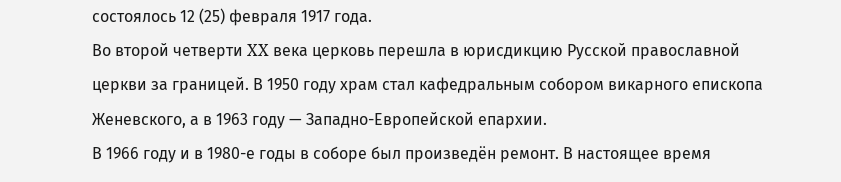состоялось 12 (25) февраля 1917 года.
Во второй четверти XX века церковь перешла в юрисдикцию Русской православной церкви за границей. В 1950 году храм стал кафедральным собором викарного епископа Женевского, а в 1963 году — Западно-Европейской епархии.
В 1966 году и в 1980-е годы в соборе был произведён ремонт. В настоящее время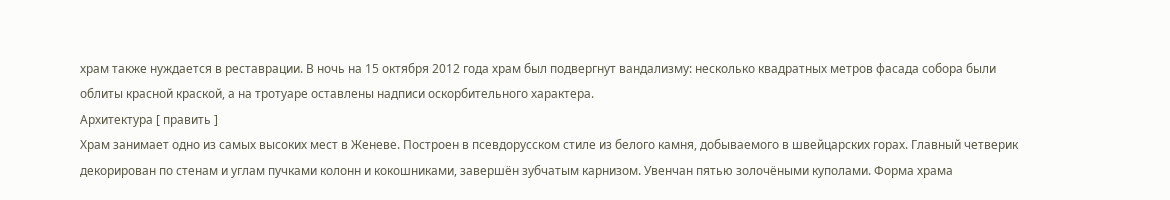храм также нуждается в реставрации. В ночь на 15 октября 2012 года храм был подвергнут вандализму: несколько квадратных метров фасада собора были облиты красной краской, а на тротуаре оставлены надписи оскорбительного характера.
Архитектура [ править ]
Храм занимает одно из самых высоких мест в Женеве. Построен в псевдорусском стиле из белого камня, добываемого в швейцарских горах. Главный четверик декорирован по стенам и углам пучками колонн и кокошниками, завершён зубчатым карнизом. Увенчан пятью золочёными куполами. Форма храма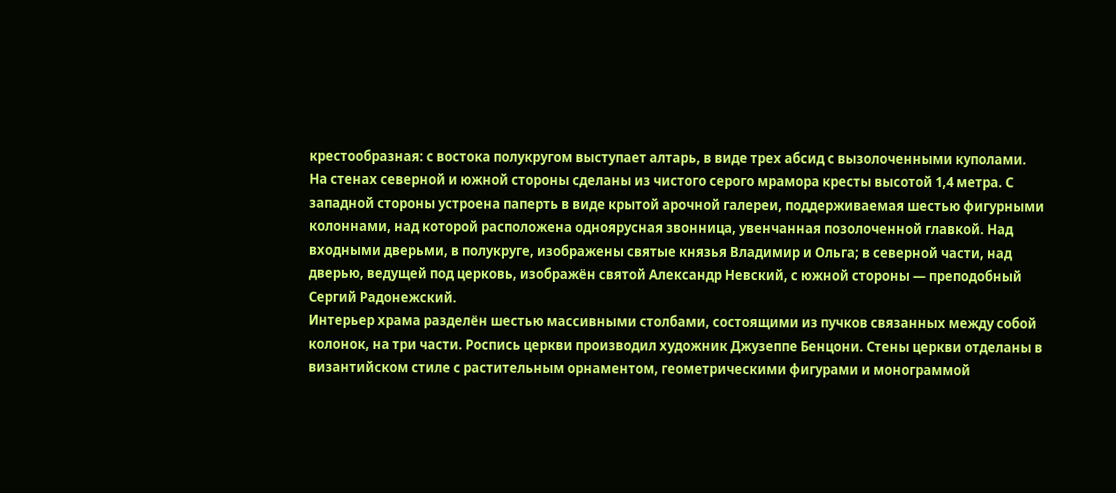крестообразная: с востока полукругом выступает алтарь, в виде трех абсид с вызолоченными куполами.
На стенах северной и южной стороны сделаны из чистого серого мрамора кресты высотой 1,4 метра. С западной стороны устроена паперть в виде крытой арочной галереи, поддерживаемая шестью фигурными колоннами, над которой расположена одноярусная звонница, увенчанная позолоченной главкой. Над входными дверьми, в полукруге, изображены святые князья Владимир и Ольга; в северной части, над дверью, ведущей под церковь, изображён святой Александр Невский, с южной стороны — преподобный Сергий Радонежский.
Интерьер храма разделён шестью массивными столбами, состоящими из пучков связанных между собой колонок, на три части. Роспись церкви производил художник Джузеппе Бенцони. Стены церкви отделаны в византийском стиле с растительным орнаментом, геометрическими фигурами и монограммой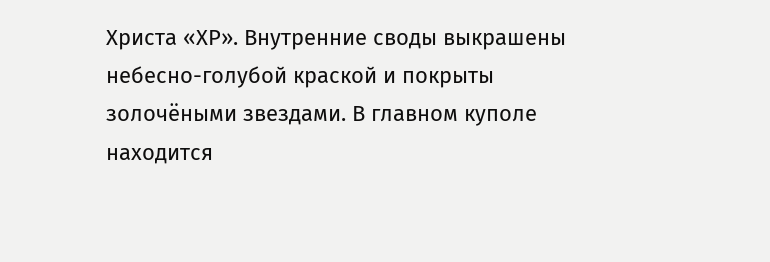Христа «ХР». Внутренние своды выкрашены небесно-голубой краской и покрыты золочёными звездами. В главном куполе находится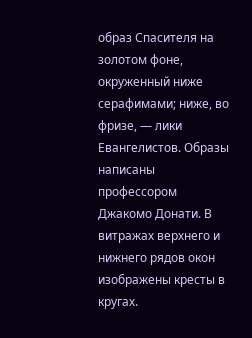образ Спасителя на золотом фоне, окруженный ниже серафимами; ниже, во фризе, — лики Евангелистов. Образы написаны профессором Джакомо Донати. В витражах верхнего и нижнего рядов окон изображены кресты в кругах.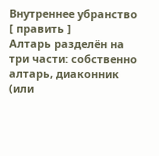Внутреннее убранство [ править ]
Алтарь разделён на три части: собственно алтарь, диаконник (или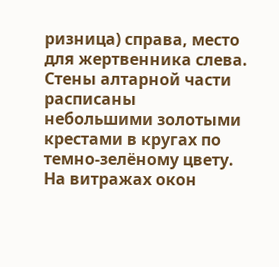ризница) справа, место для жертвенника слева. Стены алтарной части расписаны небольшими золотыми крестами в кругах по темно-зелёному цвету. На витражах окон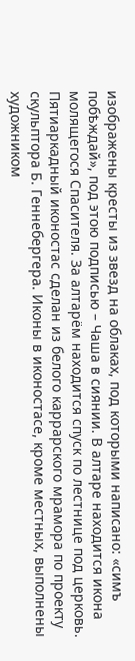изображены кресты из звезд на облаках, под которыми написано: «симъ побѣждай», под этою подписью – Чаша в сиянии. В алтаре находится икона молящегося Спасителя. За алтарём находится спуск по лестнице под церковь.
Пятиаркадный иконостас сделан из белого каррарского мрамора по проекту скульптора Б. Геннебергера. Иконы в иконостасе, кроме местных, выполнены художником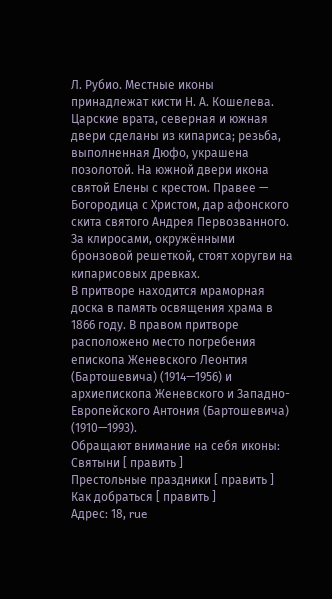Л. Рубио. Местные иконы принадлежат кисти Н. А. Кошелева. Царские врата, северная и южная двери сделаны из кипариса; резьба, выполненная Дюфо, украшена позолотой. На южной двери икона святой Елены с крестом. Правее — Богородица с Христом, дар афонского скита святого Андрея Первозванного. За клиросами, окружёнными бронзовой решеткой, стоят хоругви на кипарисовых древках.
В притворе находится мраморная доска в память освящения храма в 1866 году. В правом притворе расположено место погребения епископа Женевского Леонтия (Бартошевича) (1914—1956) и архиепископа Женевского и Западно-Европейского Антония (Бартошевича) (1910—1993).
Обращают внимание на себя иконы:
Святыни [ править ]
Престольные праздники [ править ]
Как добраться [ править ]
Адрес: 18, rue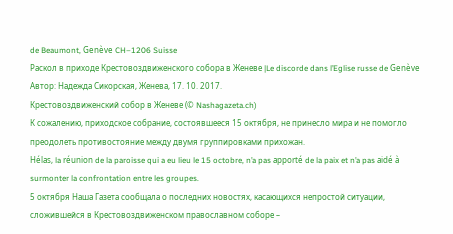de Beaumont, Genève CH–1206 Suisse
Раскол в приходе Крестовоздвиженского собора в Женеве |Le discorde dans l’Eglise russe de Genève
Автор: Надежда Сикорская, Женева, 17. 10. 2017.
Крестовоздвиженский собор в Женеве (© Nashagazeta.ch)
К сожалению, приходское собрание, состоявшееся 15 октября, не принесло мира и не помогло преодолеть противостояние между двумя группировками прихожан.
Hélas, la réunion de la paroisse qui a eu lieu le 15 octobre, n’a pas apporté de la paix et n’a pas aidé à surmonter la confrontation entre les groupes.
5 октября Наша Газета сообщала о последних новостях, касающихся непростой ситуации, сложившейся в Крестовоздвиженском православном соборе –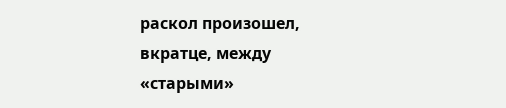раскол произошел, вкратце, между «старыми»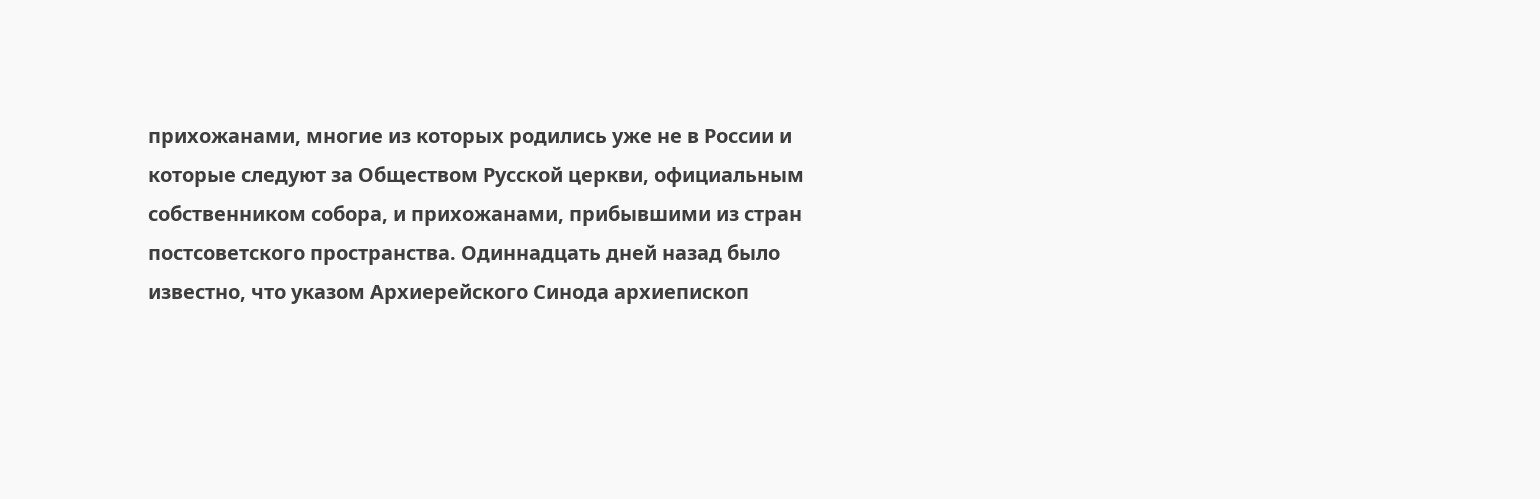прихожанами, многие из которых родились уже не в России и которые следуют за Обществом Русской церкви, официальным собственником собора, и прихожанами, прибывшими из стран постсоветского пространства. Одиннадцать дней назад было известно, что указом Архиерейского Синода архиепископ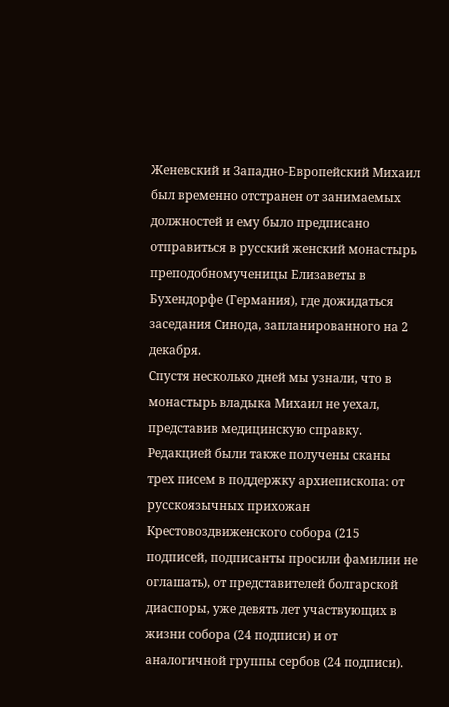Женевский и Западно-Европейский Михаил был временно отстранен от занимаемых должностей и ему было предписано отправиться в русский женский монастырь преподобномученицы Елизаветы в Бухендорфе (Германия), где дожидаться заседания Синода, запланированного на 2 декабря.
Спустя несколько дней мы узнали, что в монастырь владыка Михаил не уехал, представив медицинскую справку. Редакцией были также получены сканы трех писем в поддержку архиепископа: от русскоязычных прихожан Крестовоздвиженского собора (215 подписей, подписанты просили фамилии не оглашать), от представителей болгарской диаспоры, уже девять лет участвующих в жизни собора (24 подписи) и от аналогичной группы сербов (24 подписи).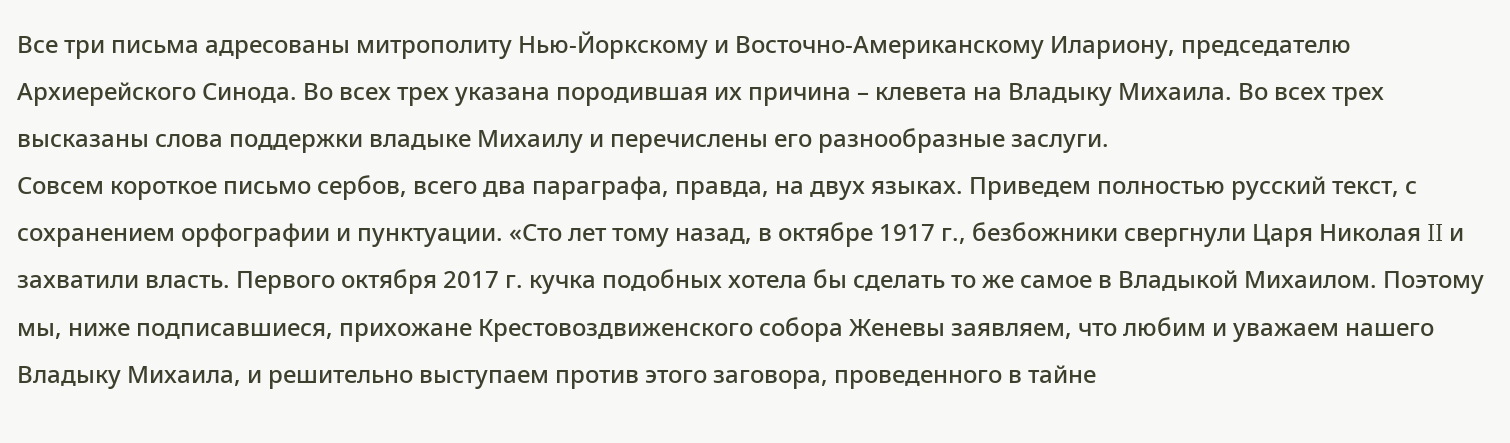Все три письма адресованы митрополиту Нью-Йоркскому и Восточно-Американскому Илариону, председателю Архиерейского Синода. Во всех трех указана породившая их причина – клевета на Владыку Михаила. Во всех трех высказаны слова поддержки владыке Михаилу и перечислены его разнообразные заслуги.
Совсем короткое письмо сербов, всего два параграфа, правда, на двух языках. Приведем полностью русский текст, с сохранением орфографии и пунктуации. «Сто лет тому назад, в октябре 1917 г., безбожники свергнули Царя Николая II и захватили власть. Первого октября 2017 г. кучка подобных хотела бы сделать то же самое в Владыкой Михаилом. Поэтому мы, ниже подписавшиеся, прихожане Крестовоздвиженского собора Женевы заявляем, что любим и уважаем нашего Владыку Михаила, и решительно выступаем против этого заговора, проведенного в тайне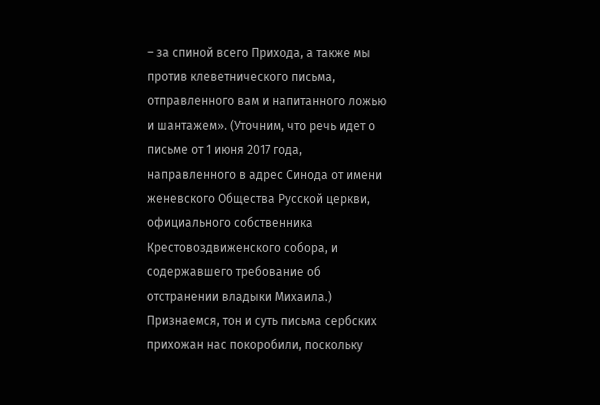– за спиной всего Прихода, а также мы против клеветнического письма, отправленного вам и напитанного ложью и шантажем». (Уточним, что речь идет о письме от 1 июня 2017 года, направленного в адрес Синода от имени женевского Общества Русской церкви, официального собственника Крестовоздвиженского собора, и содержавшего требование об отстранении владыки Михаила.)
Признаемся, тон и суть письма сербских прихожан нас покоробили, поскольку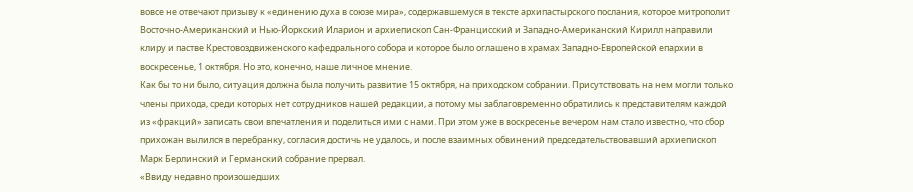вовсе не отвечают призыву к «единению духа в союзе мира», содержавшемуся в тексте архипастырского послания, которое митрополит Восточно-Американский и Нью-Йоркский Иларион и архиепископ Сан-Францисский и Западно-Американский Кирилл направили клиру и пастве Крестовоздвиженского кафедрального собора и которое было оглашено в храмах Западно-Европейской епархии в воскресенье, 1 октября. Но это, конечно, наше личное мнение.
Как бы то ни было, ситуация должна была получить развитие 15 октября, на приходском собрании. Присутствовать на нем могли только члены прихода, среди которых нет сотрудников нашей редакции, а потому мы заблаговременно обратились к представителям каждой из «фракций» записать свои впечатления и поделиться ими с нами. При этом уже в воскресенье вечером нам стало известно, что сбор прихожан вылился в перебранку, согласия достичь не удалось, и после взаимных обвинений председательствовавший архиепископ Марк Берлинский и Германский собрание прервал.
«Ввиду недавно произошедших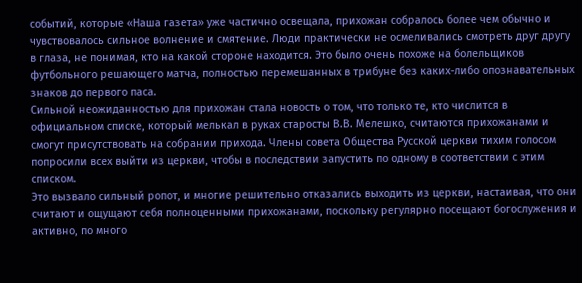событий, которые «Наша газета» уже частично освещала, прихожан собралось более чем обычно и чувствовалось сильное волнение и смятение. Люди практически не осмеливались смотреть друг другу в глаза, не понимая, кто на какой стороне находится. Это было очень похоже на болельщиков футбольного решающего матча, полностью перемешанных в трибуне без каких-либо опознавательных знаков до первого паса.
Сильной неожиданностью для прихожан стала новость о том, что только те, кто числится в официальном списке, который мелькал в руках старосты В.В. Мелешко, считаются прихожанами и смогут присутствовать на собрании прихода. Члены совета Общества Русской церкви тихим голосом попросили всех выйти из церкви, чтобы в последствии запустить по одному в соответствии с этим списком.
Это вызвало сильный ропот, и многие решительно отказались выходить из церкви, настаивая, что они считают и ощущают себя полноценными прихожанами, поскольку регулярно посещают богослужения и активно, по много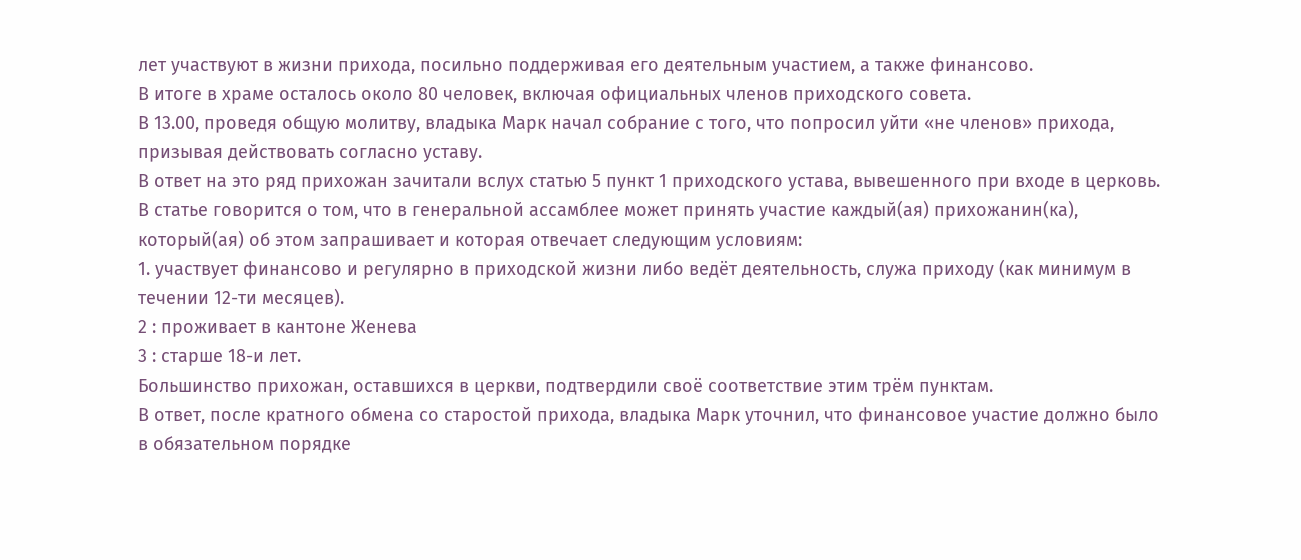лет участвуют в жизни прихода, посильно поддерживая его деятельным участием, а также финансово.
В итоге в храме осталось около 80 человек, включая официальных членов приходского совета.
В 13.00, проведя общую молитву, владыка Марк начал собрание с того, что попросил уйти «не членов» прихода, призывая действовать согласно уставу.
В ответ на это ряд прихожан зачитали вслух статью 5 пункт 1 приходского устава, вывешенного при входе в церковь.
В статье говорится о том, что в генеральной ассамблее может принять участие каждый(ая) прихожанин(ка), который(ая) об этом запрашивает и которая отвечает следующим условиям:
1. участвует финансово и регулярно в приходской жизни либо ведёт деятельность, служа приходу (как минимум в течении 12-ти месяцев).
2 : проживает в кантоне Женева
3 : старше 18-и лет.
Большинство прихожан, оставшихся в церкви, подтвердили своё соответствие этим трём пунктам.
В ответ, после кратного обмена со старостой прихода, владыка Марк уточнил, что финансовое участие должно было в обязательном порядке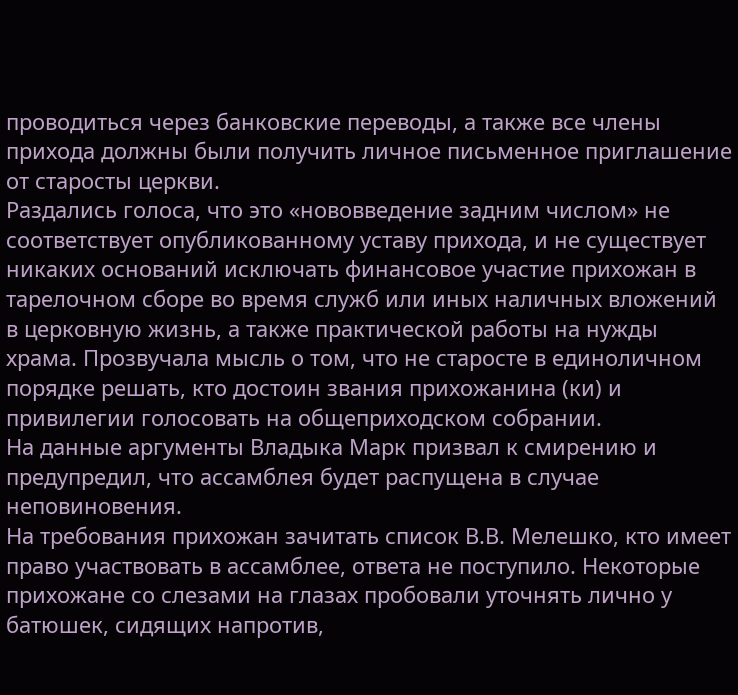проводиться через банковские переводы, а также все члены прихода должны были получить личное письменное приглашение от старосты церкви.
Раздались голоса, что это «нововведение задним числом» не соответствует опубликованному уставу прихода, и не существует никаких оснований исключать финансовое участие прихожан в тарелочном сборе во время служб или иных наличных вложений в церковную жизнь, а также практической работы на нужды храма. Прозвучала мысль о том, что не старосте в единоличном порядке решать, кто достоин звания прихожанина (ки) и привилегии голосовать на общеприходском собрании.
На данные аргументы Владыка Марк призвал к смирению и предупредил, что ассамблея будет распущена в случае неповиновения.
На требования прихожан зачитать список В.В. Мелешко, кто имеет право участвовать в ассамблее, ответа не поступило. Некоторые прихожане со слезами на глазах пробовали уточнять лично у батюшек, сидящих напротив,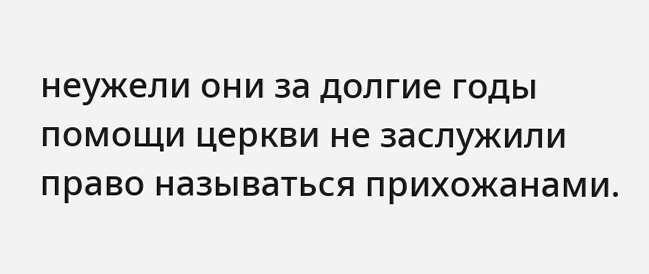неужели они за долгие годы помощи церкви не заслужили право называться прихожанами.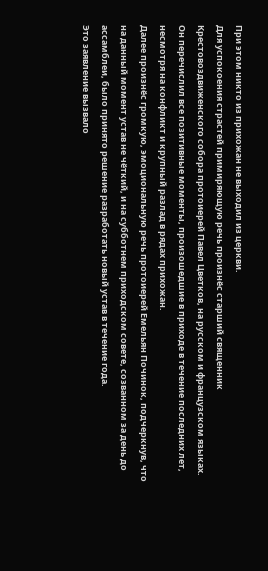При этом никто из прихожан не выходил из церкви.
Для успокоения страстей примиряющую речь произнёс старший священник Крестовоздвиженского собора протоиерей Павел Цветков, на русском и французском языках. Он перечислил все позитивные моменты, произошедшие в приходе в течение последних лет, несмотря на конфликт и крупный разлад в рядах прихожан.
Далее произнёс громкую, эмоциональную речь протоиерей Емельян Починок, подчеркнув, что на данный момент устав не чёткий, и на субботнем приходском совете, созванном за день до ассамблеи, было принято решение разработать новый устав в течение года.
Это заявление вызвало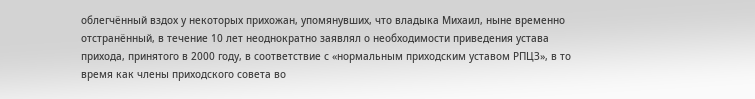облегчённый вздох у некоторых прихожан, упомянувших, что владыка Михаил, ныне временно отстранённый, в течение 10 лет неоднократно заявлял о необходимости приведения устава прихода, принятого в 2000 году, в соответствие с «нормальным приходским уставом РПЦЗ», в то время как члены приходского совета во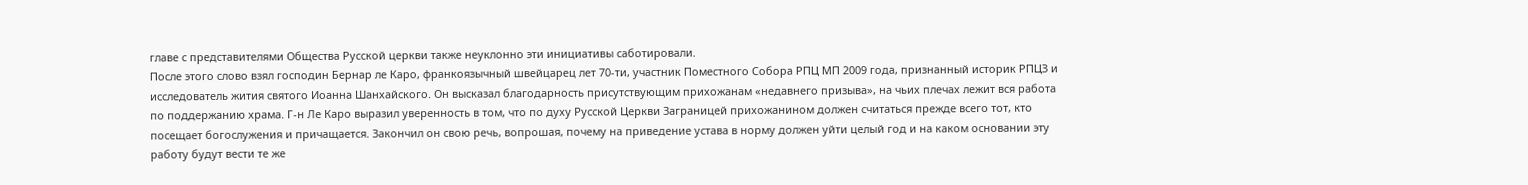главе с представителями Общества Русской церкви также неуклонно эти инициативы саботировали.
После этого слово взял господин Бернар ле Каро, франкоязычный швейцарец лет 70-ти, участник Поместного Собора РПЦ МП 2009 года, признанный историк РПЦЗ и исследователь жития святого Иоанна Шанхайского. Он высказал благодарность присутствующим прихожанам «недавнего призыва», на чьих плечах лежит вся работа по поддержанию храма. Г-н Ле Каро выразил уверенность в том, что по духу Русской Церкви Заграницей прихожанином должен считаться прежде всего тот, кто посещает богослужения и причащается. Закончил он свою речь, вопрошая, почему на приведение устава в норму должен уйти целый год и на каком основании эту работу будут вести те же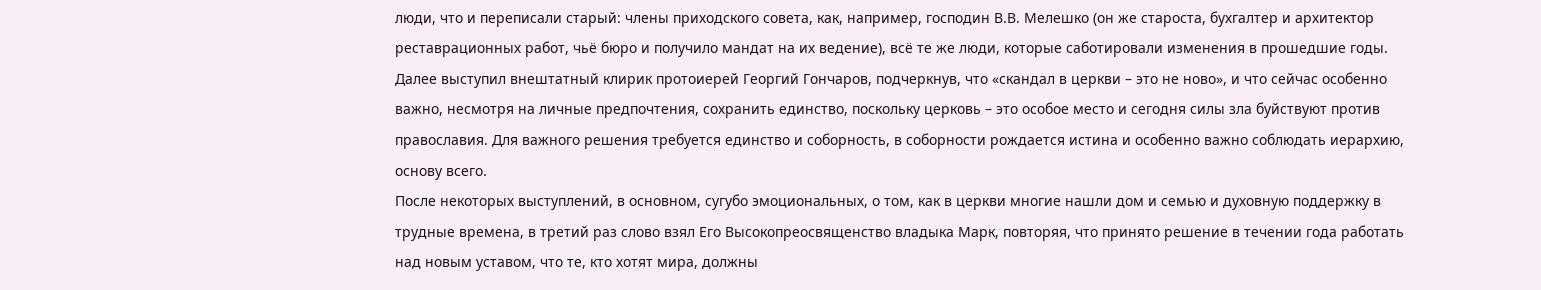люди, что и переписали старый: члены приходского совета, как, например, господин В.В. Мелешко (он же староста, бухгалтер и архитектор реставрационных работ, чьё бюро и получило мандат на их ведение), всё те же люди, которые саботировали изменения в прошедшие годы.
Далее выступил внештатный клирик протоиерей Георгий Гончаров, подчеркнув, что «скандал в церкви – это не ново», и что сейчас особенно важно, несмотря на личные предпочтения, сохранить единство, поскольку церковь – это особое место и сегодня силы зла буйствуют против православия. Для важного решения требуется единство и соборность, в соборности рождается истина и особенно важно соблюдать иерархию, основу всего.
После некоторых выступлений, в основном, сугубо эмоциональных, о том, как в церкви многие нашли дом и семью и духовную поддержку в трудные времена, в третий раз слово взял Его Высокопреосвященство владыка Марк, повторяя, что принято решение в течении года работать над новым уставом, что те, кто хотят мира, должны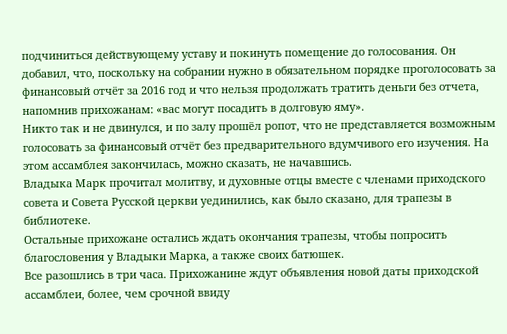подчиниться действующему уставу и покинуть помещение до голосования. Он добавил, что, поскольку на собрании нужно в обязательном порядке проголосовать за финансовый отчёт за 2016 год и что нельзя продолжать тратить деньги без отчета, напомнив прихожанам: «вас могут посадить в долговую яму».
Никто так и не двинулся, и по залу прошёл ропот, что не представляется возможным голосовать за финансовый отчёт без предварительного вдумчивого его изучения. На этом ассамблея закончилась, можно сказать, не начавшись.
Владыка Марк прочитал молитву, и духовные отцы вместе с членами приходского совета и Совета Русской церкви уединились, как было сказано, для трапезы в библиотеке.
Остальные прихожане остались ждать окончания трапезы, чтобы попросить благословения у Владыки Марка, а также своих батюшек.
Все разошлись в три часа. Прихожанине ждут объявления новой даты приходской ассамблеи, более, чем срочной ввиду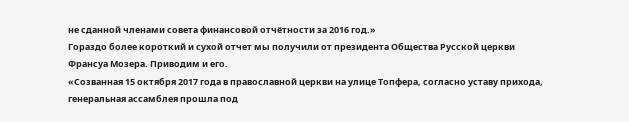не сданной членами совета финансовой отчётности за 2016 год.»
Гораздо более короткий и сухой отчет мы получили от президента Общества Русской церкви Франсуа Мозера. Приводим и его.
«Созванная 15 октября 2017 года в православной церкви на улице Топфера, согласно уставу прихода, генеральная ассамблея прошла под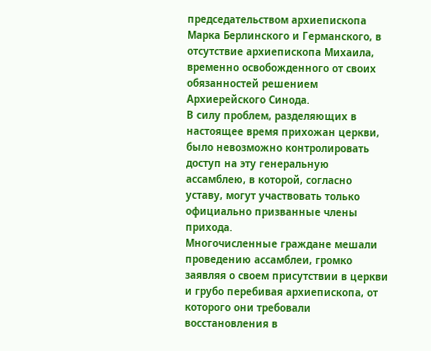председательством архиепископа Марка Берлинского и Германского, в отсутствие архиепископа Михаила, временно освобожденного от своих обязанностей решением Архиерейского Синода.
В силу проблем, разделяющих в настоящее время прихожан церкви, было невозможно контролировать доступ на эту генеральную ассамблею, в которой, согласно уставу, могут участвовать только официально призванные члены прихода.
Многочисленные граждане мешали проведению ассамблеи, громко заявляя о своем присутствии в церкви и грубо перебивая архиепископа, от которого они требовали восстановления в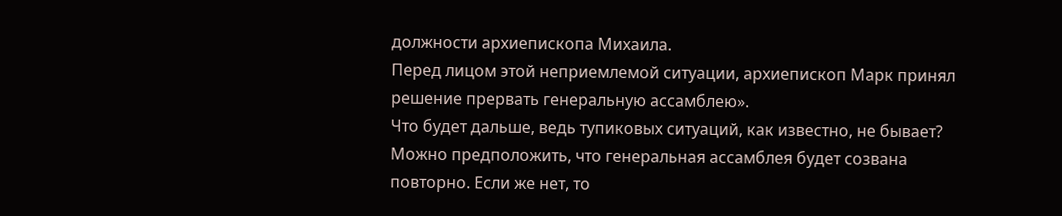должности архиепископа Михаила.
Перед лицом этой неприемлемой ситуации, архиепископ Марк принял решение прервать генеральную ассамблею».
Что будет дальше, ведь тупиковых ситуаций, как известно, не бывает? Можно предположить, что генеральная ассамблея будет созвана повторно. Если же нет, то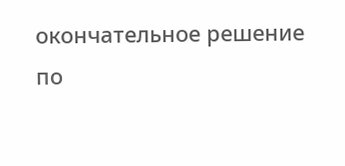окончательное решение по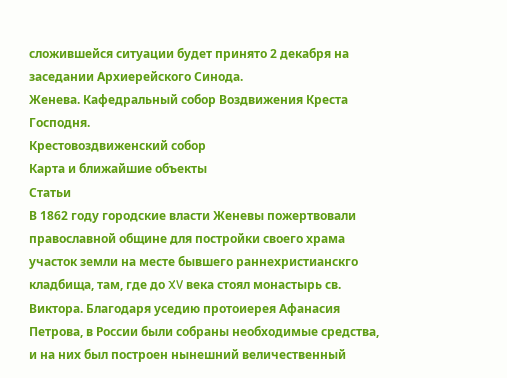сложившейся ситуации будет принято 2 декабря на заседании Архиерейского Синода.
Женева. Кафедральный собор Воздвижения Креста Господня.
Крестовоздвиженский собор
Карта и ближайшие объекты
Статьи
В 1862 году городские власти Женевы пожертвовали православной общине для постройки своего храма участок земли на месте бывшего раннехристианскго кладбища, там, где до XV века стоял монастырь св. Виктора. Благодаря уседию протоиерея Афанасия Петрова, в России были собраны необходимые средства, и на них был построен нынешний величественный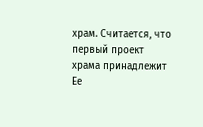храм. Считается, что первый проект храма принадлежит Ее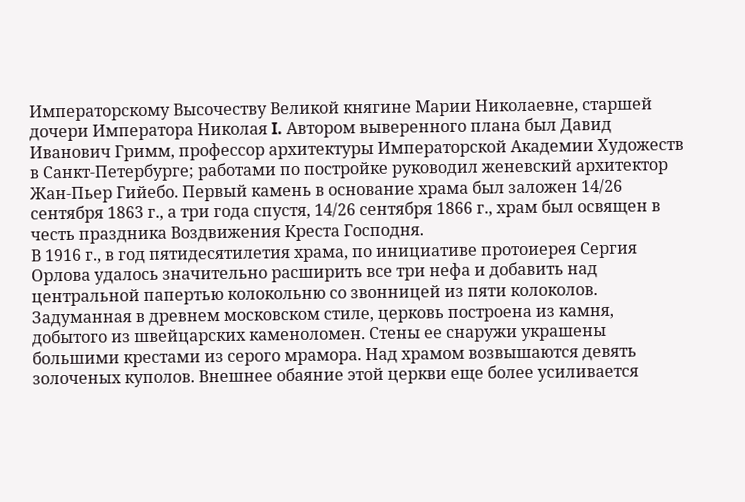Императорскому Высочеству Великой княгине Марии Николаевне, старшей дочери Императора Николая I. Автором выверенного плана был Давид Иванович Гримм, профессор архитектуры Императорской Академии Художеств в Санкт-Петербурге; работами по постройке руководил женевский архитектор Жан-Пьер Гийебо. Первый камень в основание храма был заложен 14/26 сентября 1863 г., а три года спустя, 14/26 сентября 1866 г., храм был освящен в честь праздника Воздвижения Креста Господня.
В 1916 г., в год пятидесятилетия храма, по инициативе протоиерея Сергия Орлова удалось значительно расширить все три нефа и добавить над центральной папертью колокольню со звонницей из пяти колоколов. Задуманная в древнем московском стиле, церковь построена из камня, добытого из швейцарских каменоломен. Стены ее снаружи украшены большими крестами из серого мрамора. Над храмом возвышаются девять золоченых куполов. Внешнее обаяние этой церкви еще более усиливается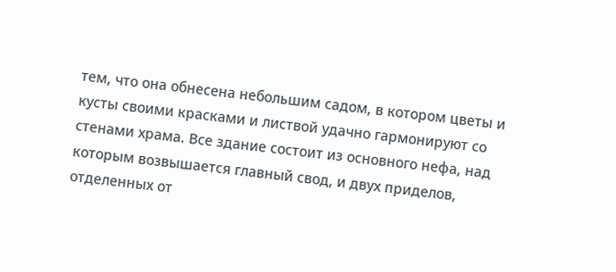тем, что она обнесена небольшим садом, в котором цветы и кусты своими красками и листвой удачно гармонируют со стенами храма. Все здание состоит из основного нефа, над которым возвышается главный свод, и двух приделов, отделенных от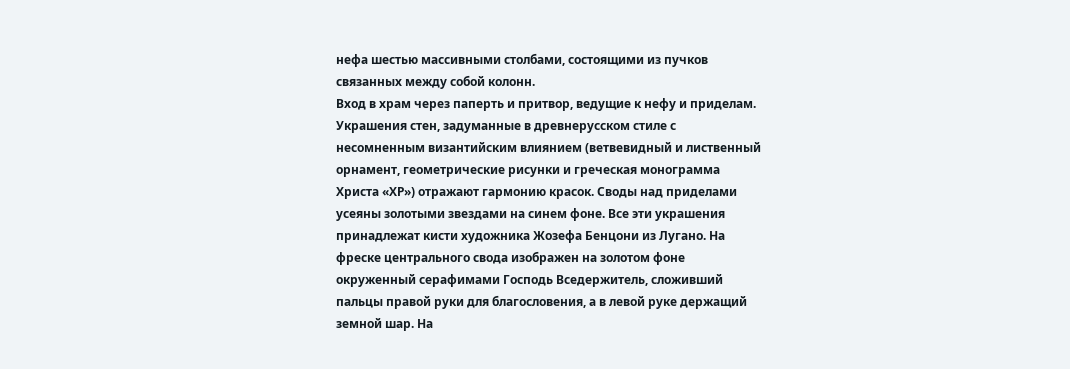нефа шестью массивными столбами, состоящими из пучков связанных между собой колонн.
Вход в храм через паперть и притвор, ведущие к нефу и приделам. Украшения стен, задуманные в древнерусском стиле с несомненным византийским влиянием (ветвевидный и лиственный орнамент, геометрические рисунки и греческая монограмма Христа «ХР») отражают гармонию красок. Своды над приделами усеяны золотыми звездами на синем фоне. Все эти украшения принадлежат кисти художника Жозефа Бенцони из Лугано. На фреске центрального свода изображен на золотом фоне окруженный серафимами Господь Вседержитель, сложивший пальцы правой руки для благословения, а в левой руке держащий земной шар. На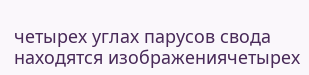четырех углах парусов свода находятся изображениячетырех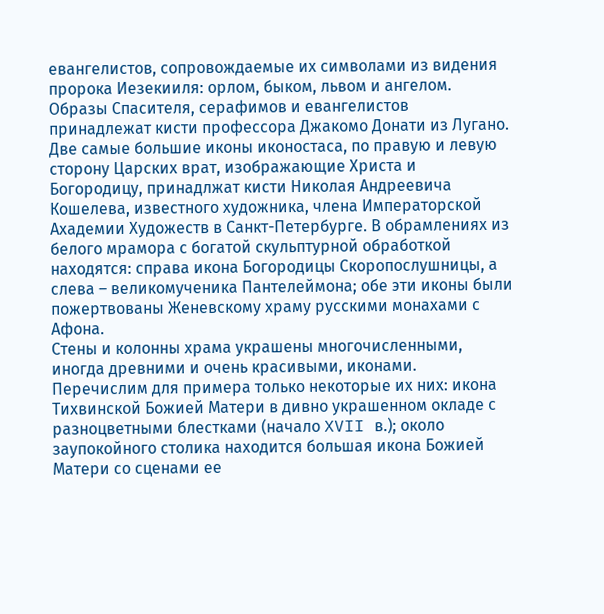евангелистов, сопровождаемые их символами из видения пророка Иезекииля: орлом, быком, львом и ангелом. Образы Спасителя, серафимов и евангелистов принадлежат кисти профессора Джакомо Донати из Лугано. Две самые большие иконы иконостаса, по правую и левую сторону Царских врат, изображающие Христа и Богородицу, принадлжат кисти Николая Андреевича Кошелева, известного художника, члена Императорской Ахадемии Художеств в Санкт-Петербурге. В обрамлениях из белого мрамора с богатой скульптурной обработкой находятся: справа икона Богородицы Скоропослушницы, а слева – великомученика Пантелеймона; обе эти иконы были пожертвованы Женевскому храму русскими монахами с Афона.
Стены и колонны храма украшены многочисленными, иногда древними и очень красивыми, иконами. Перечислим для примера только некоторые их них: икона Тихвинской Божией Матери в дивно украшенном окладе с разноцветными блестками (начало XVII в.); около заупокойного столика находится большая икона Божией Матери со сценами ее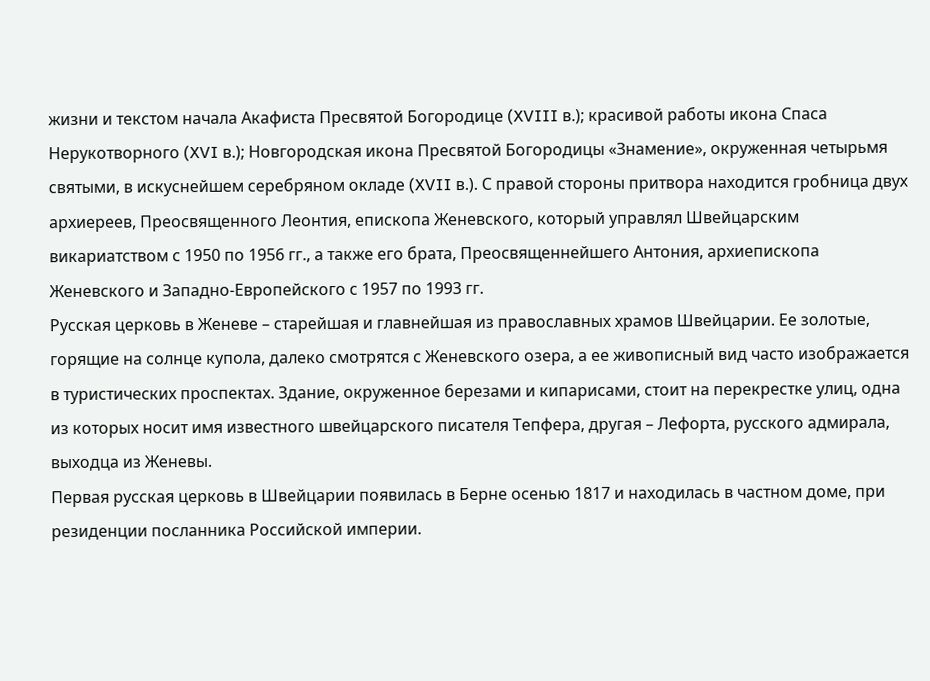жизни и текстом начала Акафиста Пресвятой Богородице (XVIII в.); красивой работы икона Спаса Нерукотворного (XVI в.); Новгородская икона Пресвятой Богородицы «Знамение», окруженная четырьмя святыми, в искуснейшем серебряном окладе (XVII в.). С правой стороны притвора находится гробница двух архиереев, Преосвященного Леонтия, епископа Женевского, который управлял Швейцарским викариатством с 1950 по 1956 гг., а также его брата, Преосвященнейшего Антония, архиепископа Женевского и Западно-Европейского с 1957 по 1993 гг.
Русская церковь в Женеве – старейшая и главнейшая из православных храмов Швейцарии. Ее золотые, горящие на солнце купола, далеко смотрятся с Женевского озера, а ее живописный вид часто изображается в туристических проспектах. Здание, окруженное березами и кипарисами, стоит на перекрестке улиц, одна из которых носит имя известного швейцарского писателя Тепфера, другая – Лефорта, русского адмирала, выходца из Женевы.
Первая русская церковь в Швейцарии появилась в Берне осенью 1817 и находилась в частном доме, при резиденции посланника Российской империи.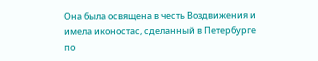Она была освящена в честь Воздвижения и имела иконостас, сделанный в Петербурге по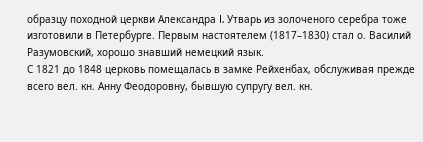образцу походной церкви Александра I. Утварь из золоченого серебра тоже изготовили в Петербурге. Первым настоятелем (1817–1830) стал о. Василий Разумовский, хорошо знавший немецкий язык.
С 1821 до 1848 церковь помещалась в замке Рейхенбах, обслуживая прежде всего вел. кн. Анну Феодоровну, бывшую супругу вел. кн.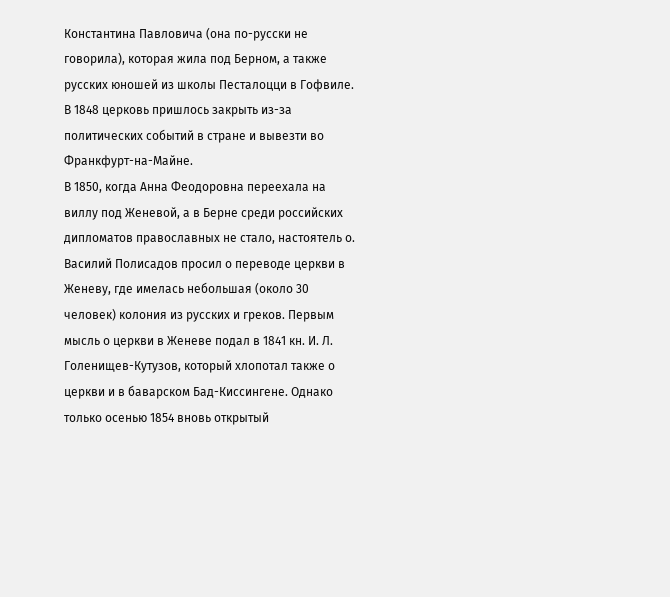Константина Павловича (она по-русски не говорила), которая жила под Берном, а также русских юношей из школы Песталоцци в Гофвиле. В 1848 церковь пришлось закрыть из-за политических событий в стране и вывезти во Франкфурт-на-Майне.
В 1850, когда Анна Феодоровна переехала на виллу под Женевой, а в Берне среди российских дипломатов православных не стало, настоятель о. Василий Полисадов просил о переводе церкви в Женеву, где имелась небольшая (около 30 человек) колония из русских и греков. Первым мысль о церкви в Женеве подал в 1841 кн. И. Л. Голенищев-Кутузов, который хлопотал также о церкви и в баварском Бад-Киссингене. Однако только осенью 1854 вновь открытый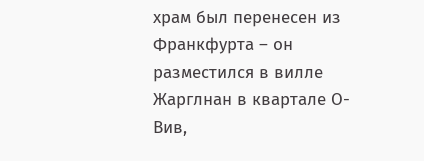храм был перенесен из Франкфурта – он разместился в вилле Жарглнан в квартале О-Вив,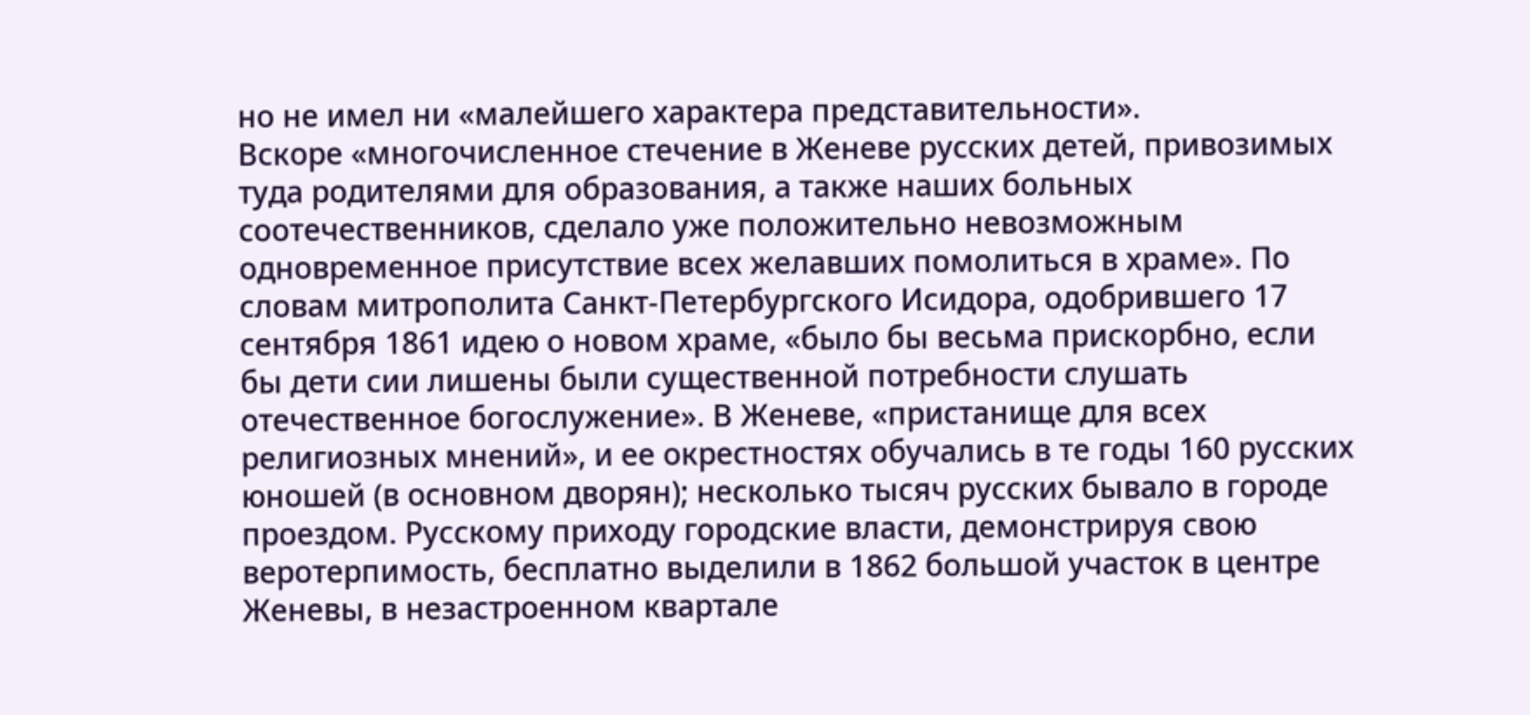но не имел ни «малейшего характера представительности».
Вскоре «многочисленное стечение в Женеве русских детей, привозимых туда родителями для образования, а также наших больных соотечественников, сделало уже положительно невозможным одновременное присутствие всех желавших помолиться в храме». По словам митрополита Санкт-Петербургского Исидора, одобрившего 17 сентября 1861 идею о новом храме, «было бы весьма прискорбно, если бы дети сии лишены были существенной потребности слушать отечественное богослужение». В Женеве, «пристанище для всех религиозных мнений», и ее окрестностях обучались в те годы 160 русских юношей (в основном дворян); несколько тысяч русских бывало в городе проездом. Русскому приходу городские власти, демонстрируя свою веротерпимость, бесплатно выделили в 1862 большой участок в центре Женевы, в незастроенном квартале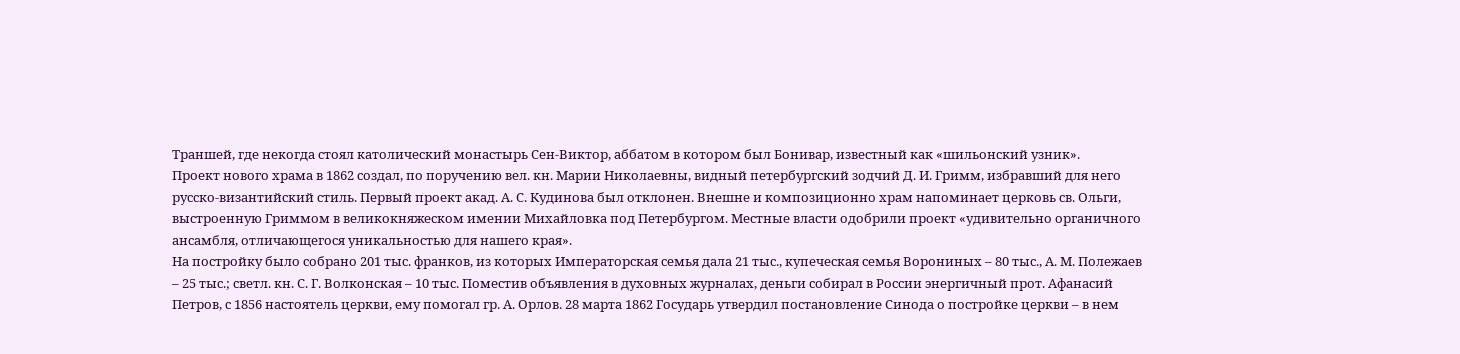Траншей, где некогда стоял католический монастырь Сен-Виктор, аббатом в котором был Бонивар, известный как «шильонский узник».
Проект нового храма в 1862 создал, по поручению вел. кн. Марии Николаевны, видный петербургский зодчий Д. И. Гримм, избравший для него русско-византийский стиль. Первый проект акад. А. С. Кудинова был отклонен. Внешне и композиционно храм напоминает церковь св. Ольги, выстроенную Гриммом в великокняжеском имении Михайловка под Петербургом. Местные власти одобрили проект «удивительно органичного ансамбля, отличающегося уникальностью для нашего края».
На постройку было собрано 201 тыс. франков, из которых Императорская семья дала 21 тыс., купеческая семья Ворониных – 80 тыс., А. М. Полежаев – 25 тыс.; светл. кн. С. Г. Волконская – 10 тыс. Поместив объявления в духовных журналах, деньги собирал в России энергичный прот. Афанасий Петров, с 1856 настоятель церкви, ему помогал гр. А. Орлов. 28 марта 1862 Государь утвердил постановление Синода о постройке церкви – в нем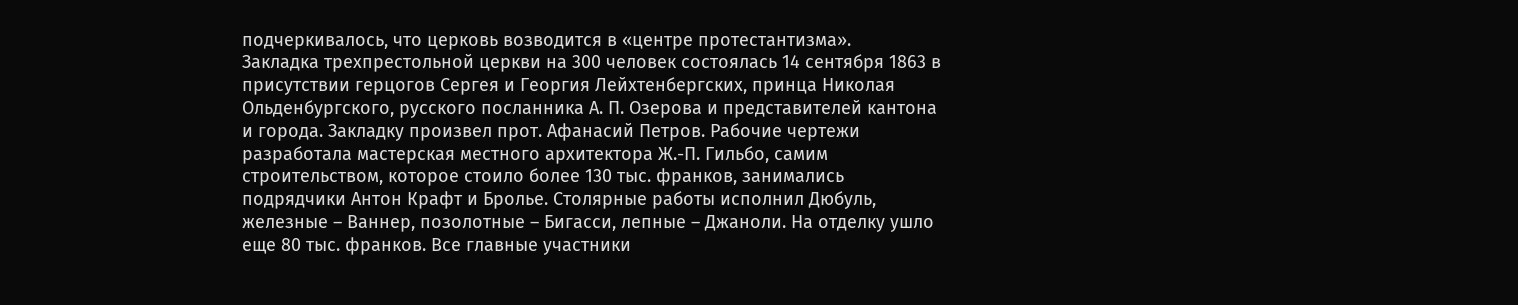подчеркивалось, что церковь возводится в «центре протестантизма».
Закладка трехпрестольной церкви на 300 человек состоялась 14 сентября 1863 в присутствии герцогов Сергея и Георгия Лейхтенбергских, принца Николая Ольденбургского, русского посланника А. П. Озерова и представителей кантона и города. Закладку произвел прот. Афанасий Петров. Рабочие чертежи разработала мастерская местного архитектора Ж.-П. Гильбо, самим строительством, которое стоило более 130 тыс. франков, занимались подрядчики Антон Крафт и Бролье. Столярные работы исполнил Дюбуль, железные – Ваннер, позолотные – Бигасси, лепные – Джаноли. На отделку ушло еще 80 тыс. франков. Все главные участники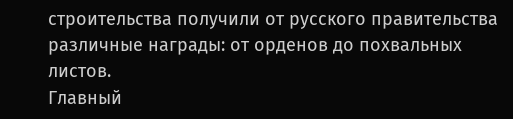строительства получили от русского правительства различные награды: от орденов до похвальных листов.
Главный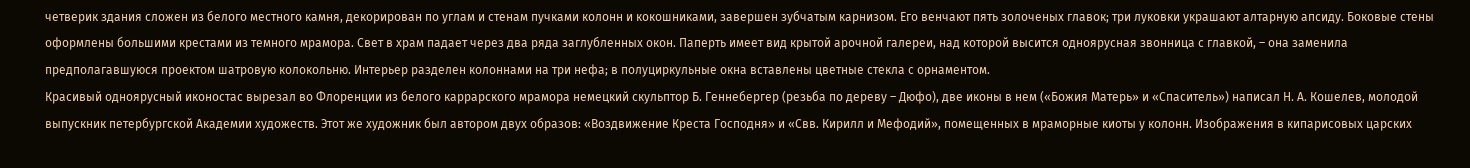четверик здания сложен из белого местного камня, декорирован по углам и стенам пучками колонн и кокошниками, завершен зубчатым карнизом. Его венчают пять золоченых главок; три луковки украшают алтарную апсиду. Боковые стены оформлены большими крестами из темного мрамора. Свет в храм падает через два ряда заглубленных окон. Паперть имеет вид крытой арочной галереи, над которой высится одноярусная звонница с главкой, – она заменила предполагавшуюся проектом шатровую колокольню. Интерьер разделен колоннами на три нефа; в полуциркульные окна вставлены цветные стекла с орнаментом.
Красивый одноярусный иконостас вырезал во Флоренции из белого каррарского мрамора немецкий скульптор Б. Геннебергер (резьба по дереву – Дюфо), две иконы в нем («Божия Матерь» и «Спаситель») написал Н. А. Кошелев, молодой выпускник петербургской Академии художеств. Этот же художник был автором двух образов: «Воздвижение Креста Господня» и «Свв. Кирилл и Мефодий», помещенных в мраморные киоты у колонн. Изображения в кипарисовых царских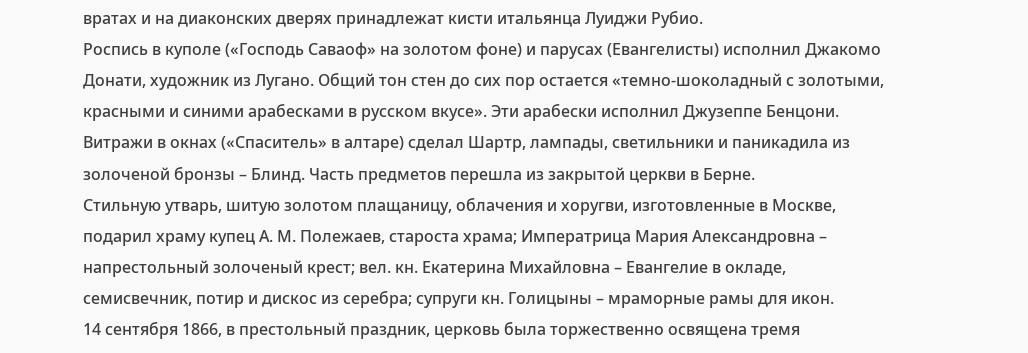вратах и на диаконских дверях принадлежат кисти итальянца Луиджи Рубио.
Роспись в куполе («Господь Саваоф» на золотом фоне) и парусах (Евангелисты) исполнил Джакомо Донати, художник из Лугано. Общий тон стен до сих пор остается «темно-шоколадный с золотыми, красными и синими арабесками в русском вкусе». Эти арабески исполнил Джузеппе Бенцони. Витражи в окнах («Спаситель» в алтаре) сделал Шартр, лампады, светильники и паникадила из золоченой бронзы – Блинд. Часть предметов перешла из закрытой церкви в Берне.
Стильную утварь, шитую золотом плащаницу, облачения и хоругви, изготовленные в Москве, подарил храму купец А. М. Полежаев, староста храма; Императрица Мария Александровна – напрестольный золоченый крест; вел. кн. Екатерина Михайловна – Евангелие в окладе, семисвечник, потир и дискос из серебра; супруги кн. Голицыны – мраморные рамы для икон.
14 сентября 1866, в престольный праздник, церковь была торжественно освящена тремя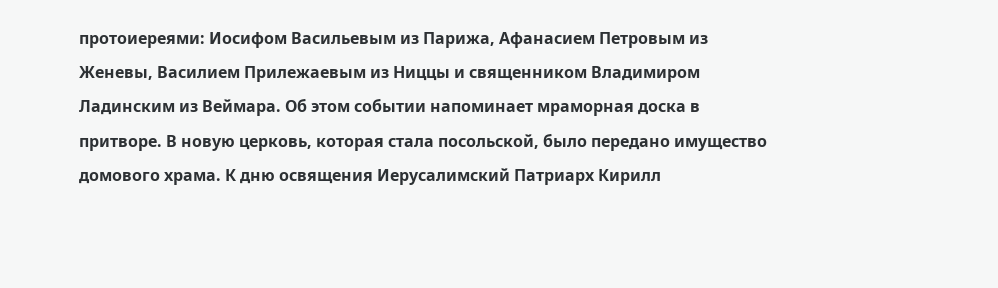протоиереями: Иосифом Васильевым из Парижа, Афанасием Петровым из Женевы, Василием Прилежаевым из Ниццы и священником Владимиром Ладинским из Веймара. Об этом событии напоминает мраморная доска в притворе. В новую церковь, которая стала посольской, было передано имущество домового храма. К дню освящения Иерусалимский Патриарх Кирилл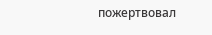пожертвовал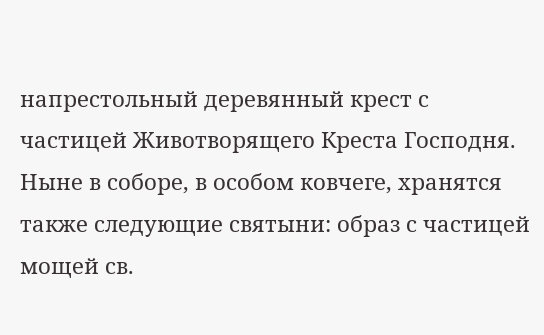напрестольный деревянный крест с частицей Животворящего Креста Господня.
Ныне в соборе, в особом ковчеге, хранятся также следующие святыни: образ с частицей мощей св.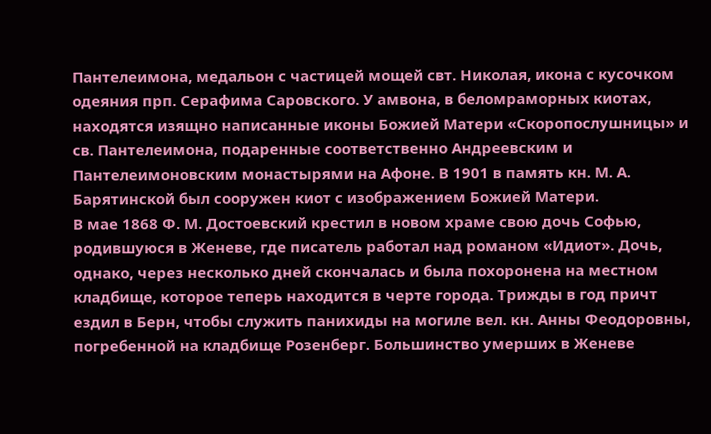Пантелеимона, медальон с частицей мощей свт. Николая, икона с кусочком одеяния прп. Серафима Саровского. У амвона, в беломраморных киотах, находятся изящно написанные иконы Божией Матери «Скоропослушницы» и св. Пантелеимона, подаренные соответственно Андреевским и Пантелеимоновским монастырями на Афоне. В 1901 в память кн. М. А. Барятинской был сооружен киот с изображением Божией Матери.
В мае 1868 Ф. М. Достоевский крестил в новом храме свою дочь Софью, родившуюся в Женеве, где писатель работал над романом «Идиот». Дочь, однако, через несколько дней скончалась и была похоронена на местном кладбище, которое теперь находится в черте города. Трижды в год причт ездил в Берн, чтобы служить панихиды на могиле вел. кн. Анны Феодоровны, погребенной на кладбище Розенберг. Большинство умерших в Женеве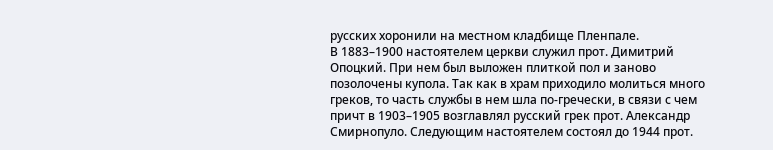русских хоронили на местном кладбище Пленпале.
В 1883–1900 настоятелем церкви служил прот. Димитрий Опоцкий. При нем был выложен плиткой пол и заново позолочены купола. Так как в храм приходило молиться много греков, то часть службы в нем шла по-гречески, в связи с чем причт в 1903–1905 возглавлял русский грек прот. Александр Смирнопуло. Следующим настоятелем состоял до 1944 прот.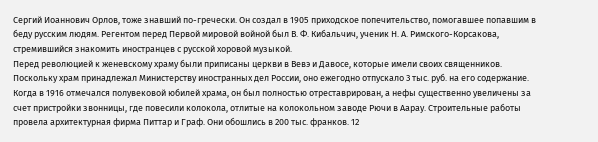Сергий Иоаннович Орлов, тоже знавший по-гречески. Он создал в 1905 приходское попечительство, помогавшее попавшим в беду русским людям. Регентом перед Первой мировой войной был В. Ф. Кибальчич, ученик Н. А. Римского-Корсакова, стремившийся знакомить иностранцев с русской хоровой музыкой.
Перед революцией к женевскому храму были приписаны церкви в Вевэ и Давосе, которые имели своих священников. Поскольку храм принадлежал Министерству иностранных дел России, оно ежегодно отпускало 3 тыс. руб. на его содержание.
Когда в 1916 отмечался полувековой юбилей храма, он был полностью отреставрирован, а нефы существенно увеличены за счет пристройки звонницы, где повесили колокола, отлитые на колокольном заводе Рючи в Аарау. Строительные работы провела архитектурная фирма Питтар и Граф. Они обошлись в 200 тыс. франков. 12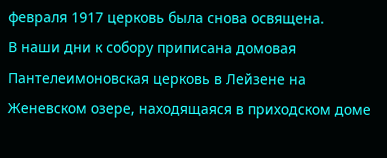февраля 1917 церковь была снова освящена.
В наши дни к собору приписана домовая Пантелеимоновская церковь в Лейзене на Женевском озере, находящаяся в приходском доме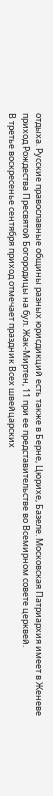отдыха. Русские православные общины разных юрисдикций есть также в Берне, Цюрихе, Базеле. Московская Патриархия имеет в Женеве приход Рождества Пресвятой Богородицы на бул. Жак-Миртен, 11 при ее представительстве во Всемирном совете церквей.
В третье воскресенье сентября приход отмечает праздник Всех швейцарских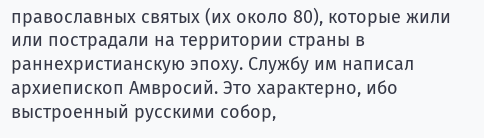православных святых (их около 80), которые жили или пострадали на территории страны в раннехристианскую эпоху. Службу им написал архиепископ Амвросий. Это характерно, ибо выстроенный русскими собор,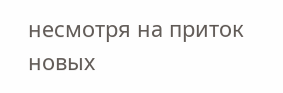несмотря на приток новых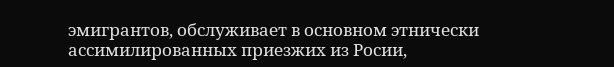эмигрантов, обслуживает в основном этнически ассимилированных приезжих из Росии,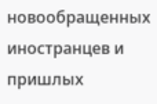новообращенных иностранцев и пришлых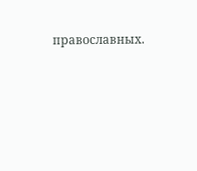православных.